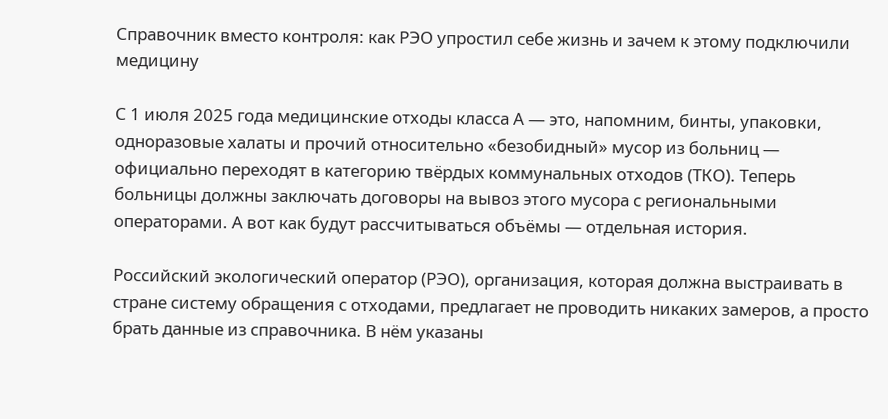Справочник вместо контроля: как РЭО упростил себе жизнь и зачем к этому подключили медицину

С 1 июля 2025 года медицинские отходы класса А — это, напомним, бинты, упаковки, одноразовые халаты и прочий относительно «безобидный» мусор из больниц — официально переходят в категорию твёрдых коммунальных отходов (ТКО). Теперь больницы должны заключать договоры на вывоз этого мусора с региональными операторами. А вот как будут рассчитываться объёмы — отдельная история.

Российский экологический оператор (РЭО), организация, которая должна выстраивать в стране систему обращения с отходами, предлагает не проводить никаких замеров, а просто брать данные из справочника. В нём указаны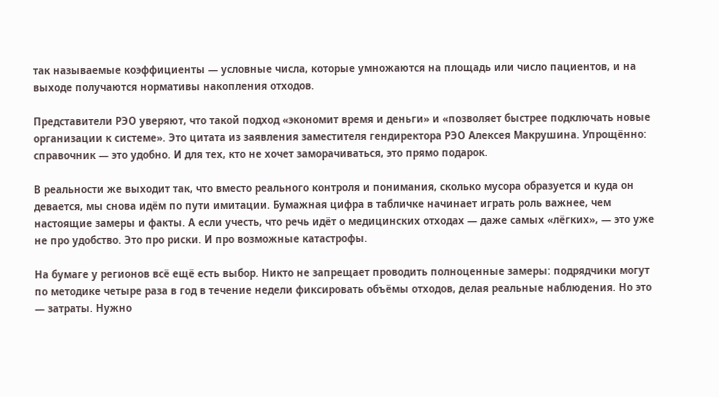так называемые коэффициенты — условные числа, которые умножаются на площадь или число пациентов, и на выходе получаются нормативы накопления отходов.

Представители РЭО уверяют, что такой подход «экономит время и деньги» и «позволяет быстрее подключать новые организации к системе». Это цитата из заявления заместителя гендиректора РЭО Алексея Макрушина. Упрощённо: справочник — это удобно. И для тех, кто не хочет заморачиваться, это прямо подарок.

В реальности же выходит так, что вместо реального контроля и понимания, сколько мусора образуется и куда он девается, мы снова идём по пути имитации. Бумажная цифра в табличке начинает играть роль важнее, чем настоящие замеры и факты. А если учесть, что речь идёт о медицинских отходах — даже самых «лёгких», — это уже не про удобство. Это про риски. И про возможные катастрофы.

На бумаге у регионов всё ещё есть выбор. Никто не запрещает проводить полноценные замеры: подрядчики могут по методике четыре раза в год в течение недели фиксировать объёмы отходов, делая реальные наблюдения. Но это — затраты. Нужно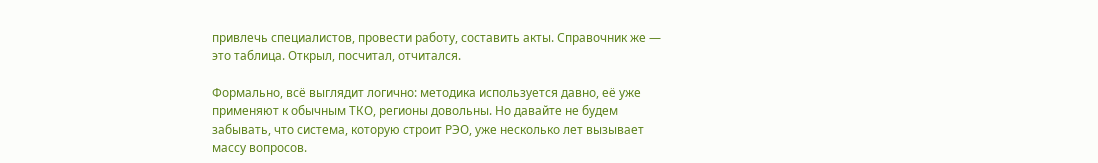привлечь специалистов, провести работу, составить акты. Справочник же — это таблица. Открыл, посчитал, отчитался.

Формально, всё выглядит логично: методика используется давно, её уже применяют к обычным ТКО, регионы довольны. Но давайте не будем забывать, что система, которую строит РЭО, уже несколько лет вызывает массу вопросов.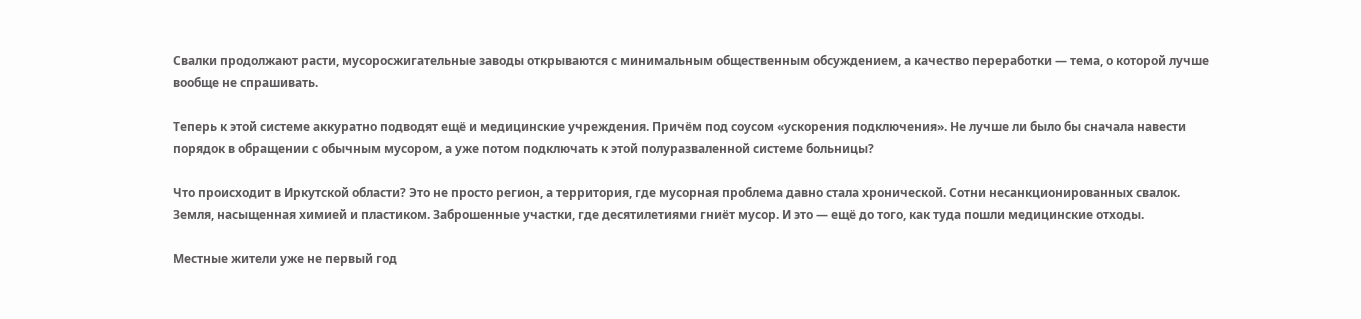Свалки продолжают расти, мусоросжигательные заводы открываются с минимальным общественным обсуждением, а качество переработки — тема, о которой лучше вообще не спрашивать.

Теперь к этой системе аккуратно подводят ещё и медицинские учреждения. Причём под соусом «ускорения подключения». Не лучше ли было бы сначала навести порядок в обращении с обычным мусором, а уже потом подключать к этой полуразваленной системе больницы?

Что происходит в Иркутской области? Это не просто регион, а территория, где мусорная проблема давно стала хронической. Сотни несанкционированных свалок. Земля, насыщенная химией и пластиком. Заброшенные участки, где десятилетиями гниёт мусор. И это — ещё до того, как туда пошли медицинские отходы.

Местные жители уже не первый год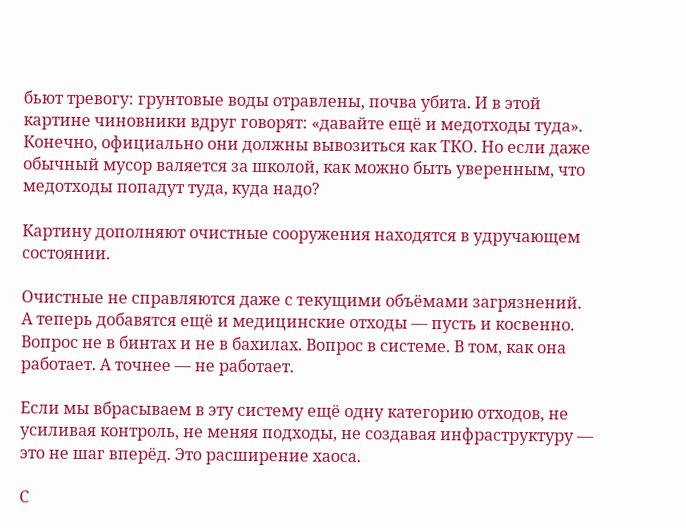бьют тревогу: грунтовые воды отравлены, почва убита. И в этой картине чиновники вдруг говорят: «давайте ещё и медотходы туда». Конечно, официально они должны вывозиться как ТКО. Но если даже обычный мусор валяется за школой, как можно быть уверенным, что медотходы попадут туда, куда надо?

Картину дополняют очистные сооружения находятся в удручающем состоянии.

Очистные не справляются даже с текущими объёмами загрязнений. А теперь добавятся ещё и медицинские отходы — пусть и косвенно. Вопрос не в бинтах и не в бахилах. Вопрос в системе. В том, как она работает. А точнее — не работает.

Если мы вбрасываем в эту систему ещё одну категорию отходов, не усиливая контроль, не меняя подходы, не создавая инфраструктуру — это не шаг вперёд. Это расширение хаоса.

С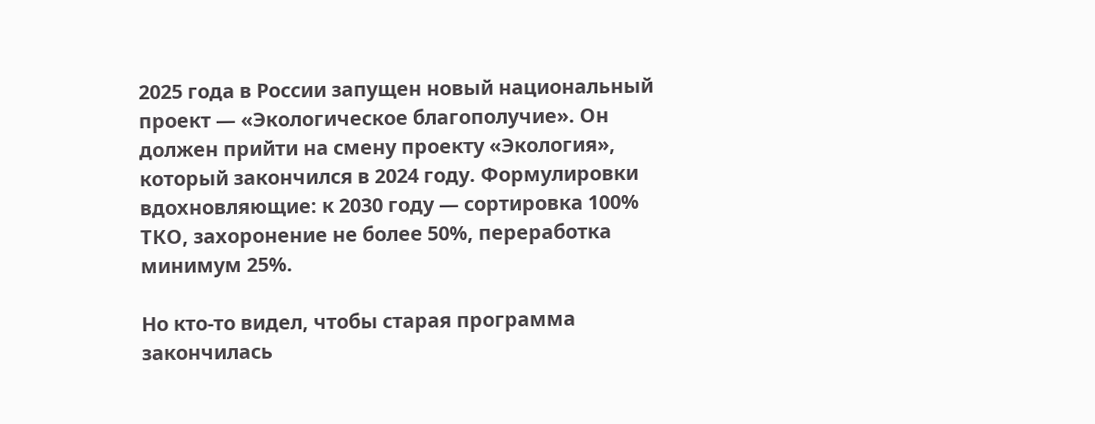2025 года в России запущен новый национальный проект — «Экологическое благополучие». Он должен прийти на смену проекту «Экология», который закончился в 2024 году. Формулировки вдохновляющие: к 2030 году — сортировка 100% ТКО, захоронение не более 50%, переработка минимум 25%.

Но кто-то видел, чтобы старая программа закончилась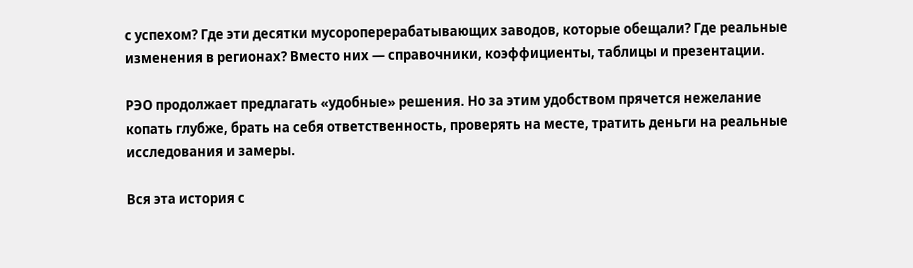с успехом? Где эти десятки мусороперерабатывающих заводов, которые обещали? Где реальные изменения в регионах? Вместо них — справочники, коэффициенты, таблицы и презентации.

РЭО продолжает предлагать «удобные» решения. Но за этим удобством прячется нежелание копать глубже, брать на себя ответственность, проверять на месте, тратить деньги на реальные исследования и замеры.

Вся эта история с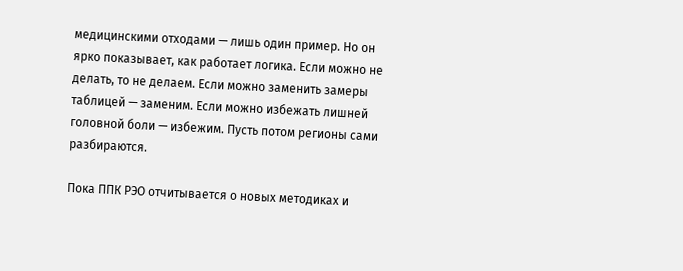медицинскими отходами — лишь один пример. Но он ярко показывает, как работает логика. Если можно не делать, то не делаем. Если можно заменить замеры таблицей — заменим. Если можно избежать лишней головной боли — избежим. Пусть потом регионы сами разбираются.

Пока ППК РЭО отчитывается о новых методиках и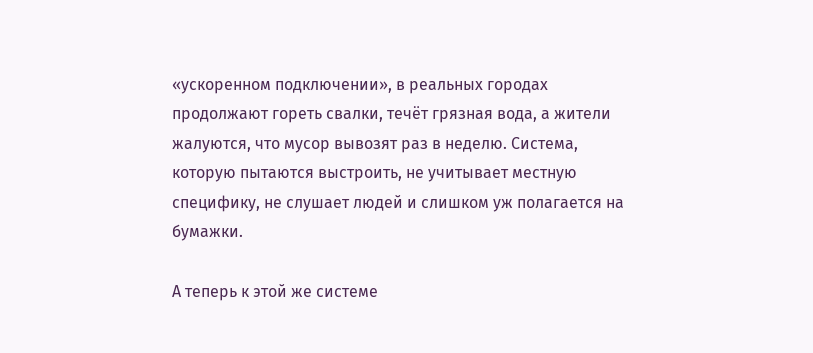«ускоренном подключении», в реальных городах продолжают гореть свалки, течёт грязная вода, а жители жалуются, что мусор вывозят раз в неделю. Система, которую пытаются выстроить, не учитывает местную специфику, не слушает людей и слишком уж полагается на бумажки.

А теперь к этой же системе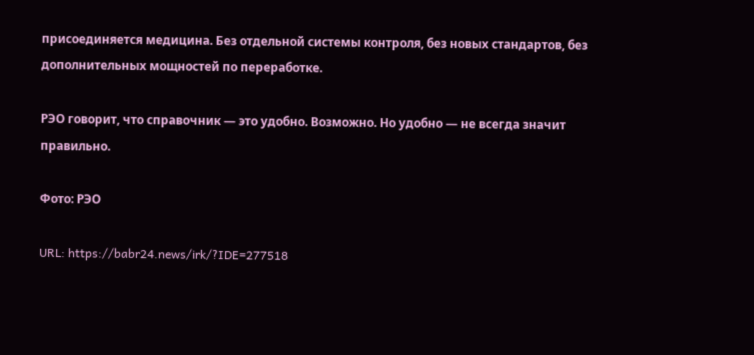присоединяется медицина. Без отдельной системы контроля, без новых стандартов, без дополнительных мощностей по переработке.

РЭО говорит, что справочник — это удобно. Возможно. Но удобно — не всегда значит правильно.

Фото: РЭО

URL: https://babr24.news/irk/?IDE=277518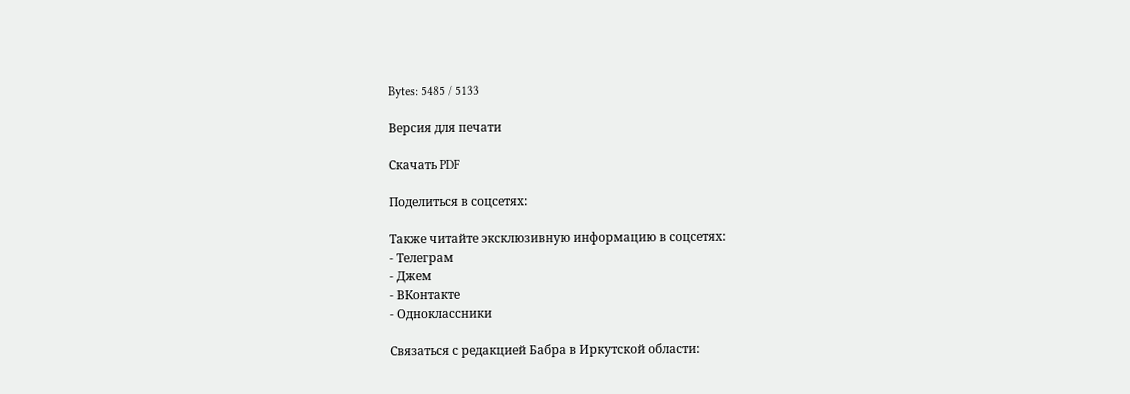Bytes: 5485 / 5133

Версия для печати

Скачать PDF

Поделиться в соцсетях:

Также читайте эксклюзивную информацию в соцсетях:
- Телеграм
- Джем
- ВКонтакте
- Одноклассники

Связаться с редакцией Бабра в Иркутской области: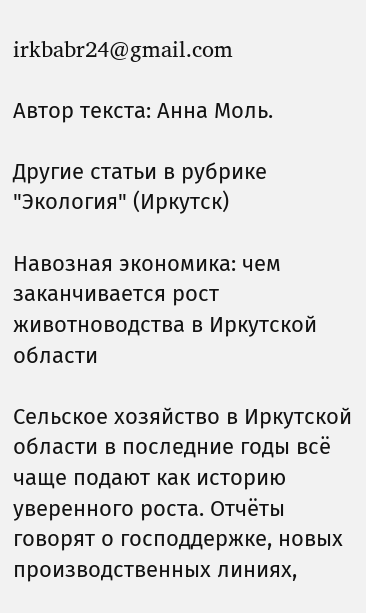irkbabr24@gmail.com

Автор текста: Анна Моль.

Другие статьи в рубрике "Экология" (Иркутск)

Навозная экономика: чем заканчивается рост животноводства в Иркутской области

Сельское хозяйство в Иркутской области в последние годы всё чаще подают как историю уверенного роста. Отчёты говорят о господдержке, новых производственных линиях,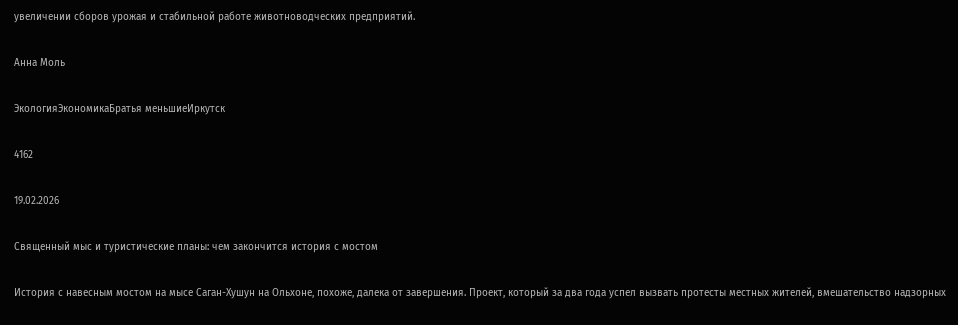увеличении сборов урожая и стабильной работе животноводческих предприятий.

Анна Моль

ЭкологияЭкономикаБратья меньшиеИркутск

4162

19.02.2026

Священный мыс и туристические планы: чем закончится история с мостом

История с навесным мостом на мысе Саган-Хушун на Ольхоне, похоже, далека от завершения. Проект, который за два года успел вызвать протесты местных жителей, вмешательство надзорных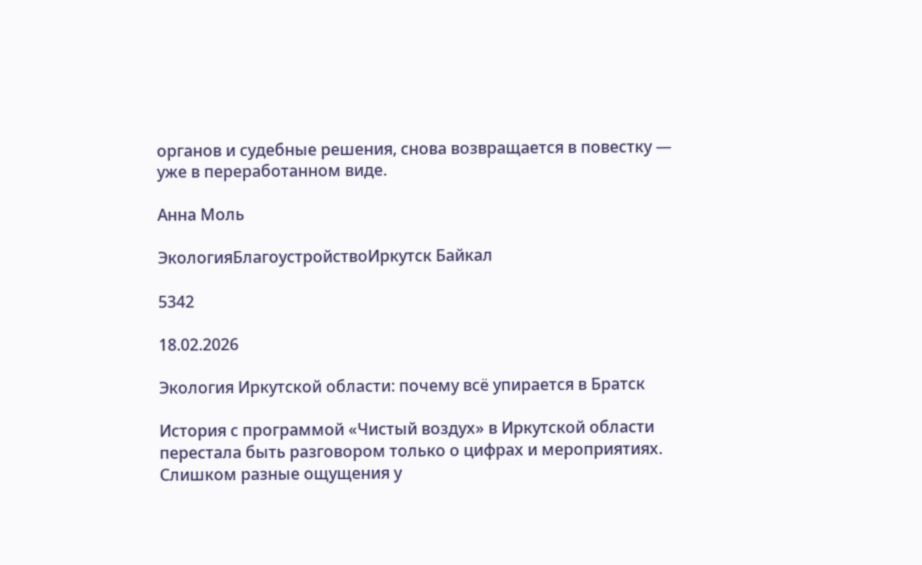органов и судебные решения, снова возвращается в повестку — уже в переработанном виде.

Анна Моль

ЭкологияБлагоустройствоИркутск Байкал

5342

18.02.2026

Экология Иркутской области: почему всё упирается в Братск

История с программой «Чистый воздух» в Иркутской области перестала быть разговором только о цифрах и мероприятиях. Слишком разные ощущения у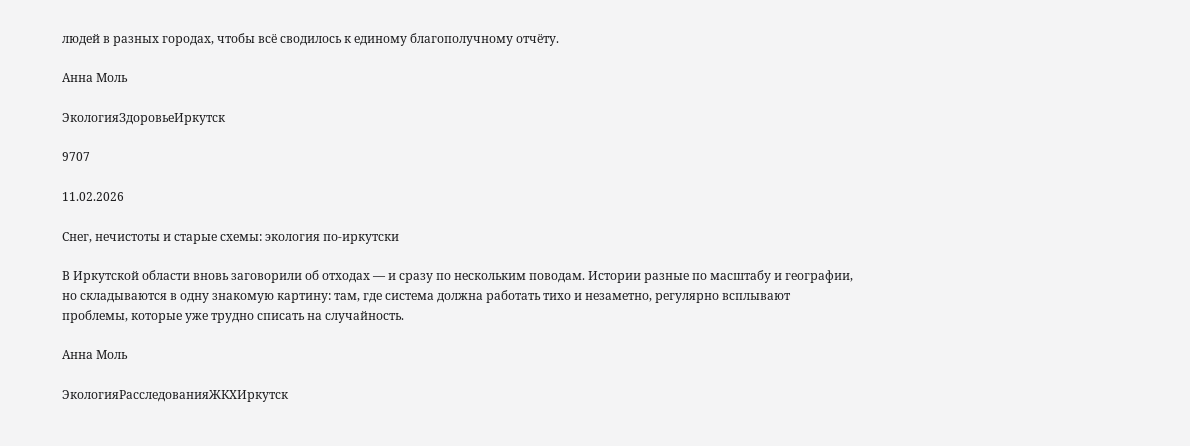людей в разных городах, чтобы всё сводилось к единому благополучному отчёту.

Анна Моль

ЭкологияЗдоровьеИркутск

9707

11.02.2026

Снег, нечистоты и старые схемы: экология по-иркутски

В Иркутской области вновь заговорили об отходах — и сразу по нескольким поводам. Истории разные по масштабу и географии, но складываются в одну знакомую картину: там, где система должна работать тихо и незаметно, регулярно всплывают проблемы, которые уже трудно списать на случайность.

Анна Моль

ЭкологияРасследованияЖКХИркутск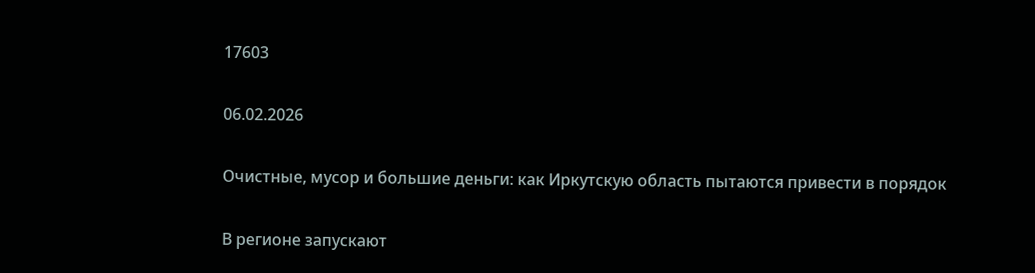17603

06.02.2026

Очистные, мусор и большие деньги: как Иркутскую область пытаются привести в порядок

В регионе запускают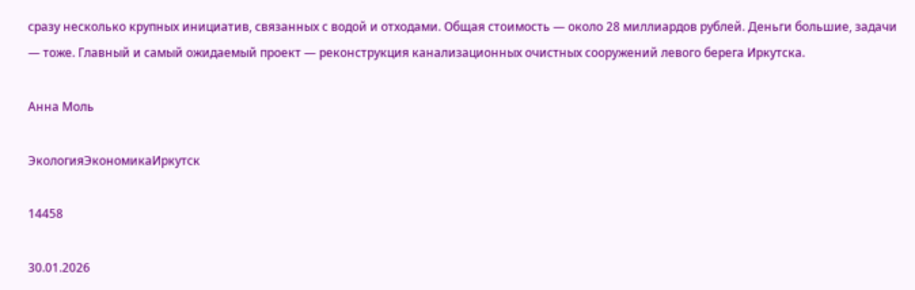сразу несколько крупных инициатив, связанных с водой и отходами. Общая стоимость — около 28 миллиардов рублей. Деньги большие, задачи — тоже. Главный и самый ожидаемый проект — реконструкция канализационных очистных сооружений левого берега Иркутска.

Анна Моль

ЭкологияЭкономикаИркутск

14458

30.01.2026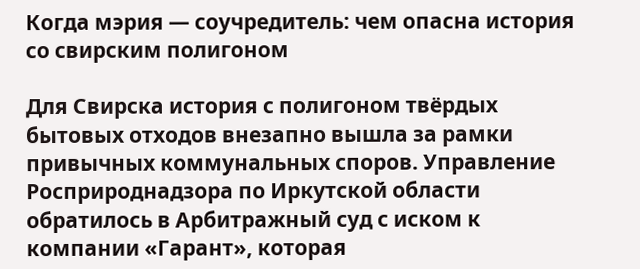Когда мэрия — соучредитель: чем опасна история со свирским полигоном

Для Свирска история с полигоном твёрдых бытовых отходов внезапно вышла за рамки привычных коммунальных споров. Управление Росприроднадзора по Иркутской области обратилось в Арбитражный суд с иском к компании «Гарант», которая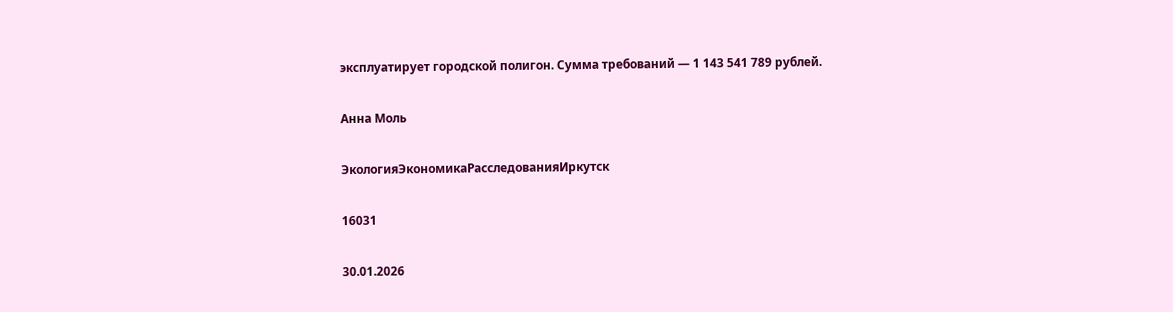эксплуатирует городской полигон. Сумма требований — 1 143 541 789 рублей.

Анна Моль

ЭкологияЭкономикаРасследованияИркутск

16031

30.01.2026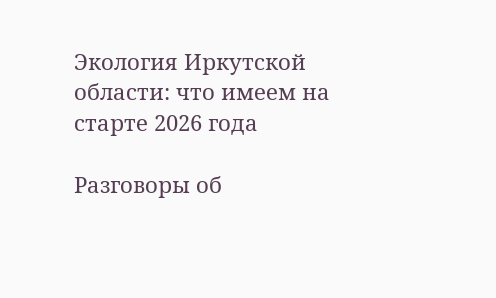Экология Иркутской области: что имеем на старте 2026 года

Разговоры об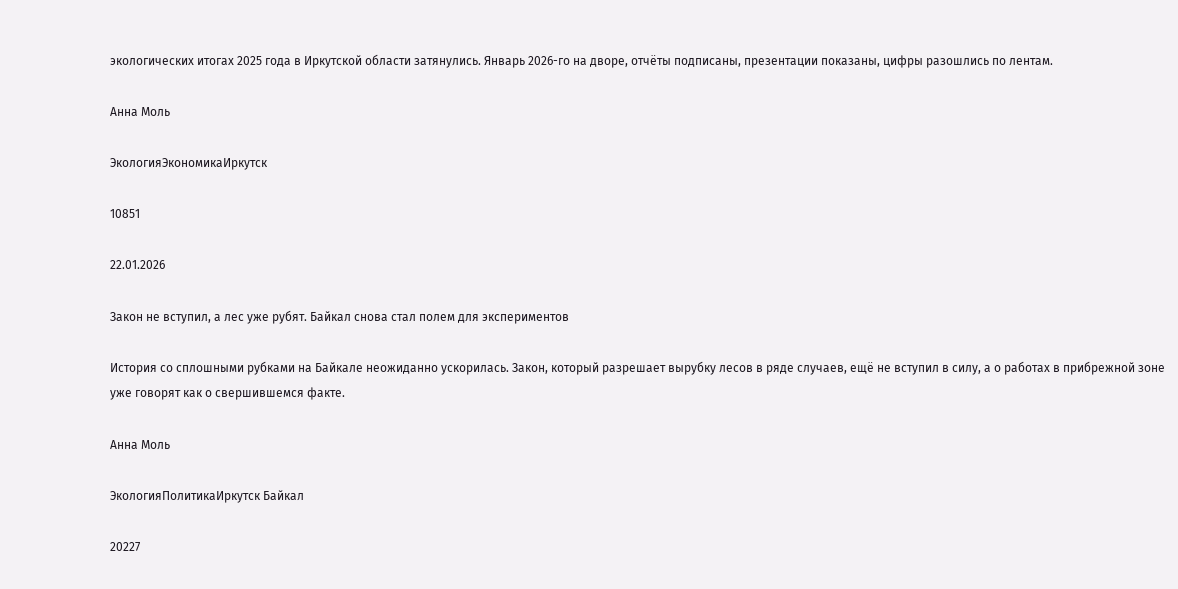экологических итогах 2025 года в Иркутской области затянулись. Январь 2026-го на дворе, отчёты подписаны, презентации показаны, цифры разошлись по лентам.

Анна Моль

ЭкологияЭкономикаИркутск

10851

22.01.2026

Закон не вступил, а лес уже рубят. Байкал снова стал полем для экспериментов

История со сплошными рубками на Байкале неожиданно ускорилась. Закон, который разрешает вырубку лесов в ряде случаев, ещё не вступил в силу, а о работах в прибрежной зоне уже говорят как о свершившемся факте.

Анна Моль

ЭкологияПолитикаИркутск Байкал

20227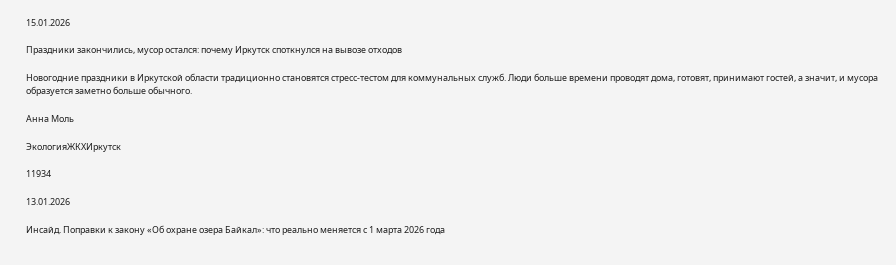15.01.2026

Праздники закончились, мусор остался: почему Иркутск споткнулся на вывозе отходов

Новогодние праздники в Иркутской области традиционно становятся стресс-тестом для коммунальных служб. Люди больше времени проводят дома, готовят, принимают гостей, а значит, и мусора образуется заметно больше обычного.

Анна Моль

ЭкологияЖКХИркутск

11934

13.01.2026

Инсайд. Поправки к закону «Об охране озера Байкал»: что реально меняется с 1 марта 2026 года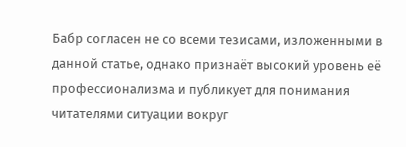Бабр согласен не со всеми тезисами, изложенными в данной статье, однако признаёт высокий уровень её профессионализма и публикует для понимания читателями ситуации вокруг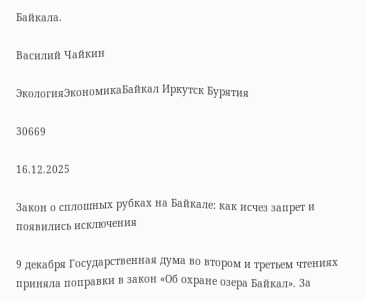Байкала.

Василий Чайкин

ЭкологияЭкономикаБайкал Иркутск Бурятия

30669

16.12.2025

Закон о сплошных рубках на Байкале: как исчез запрет и появились исключения

9 декабря Государственная дума во втором и третьем чтениях приняла поправки в закон «Об охране озера Байкал». За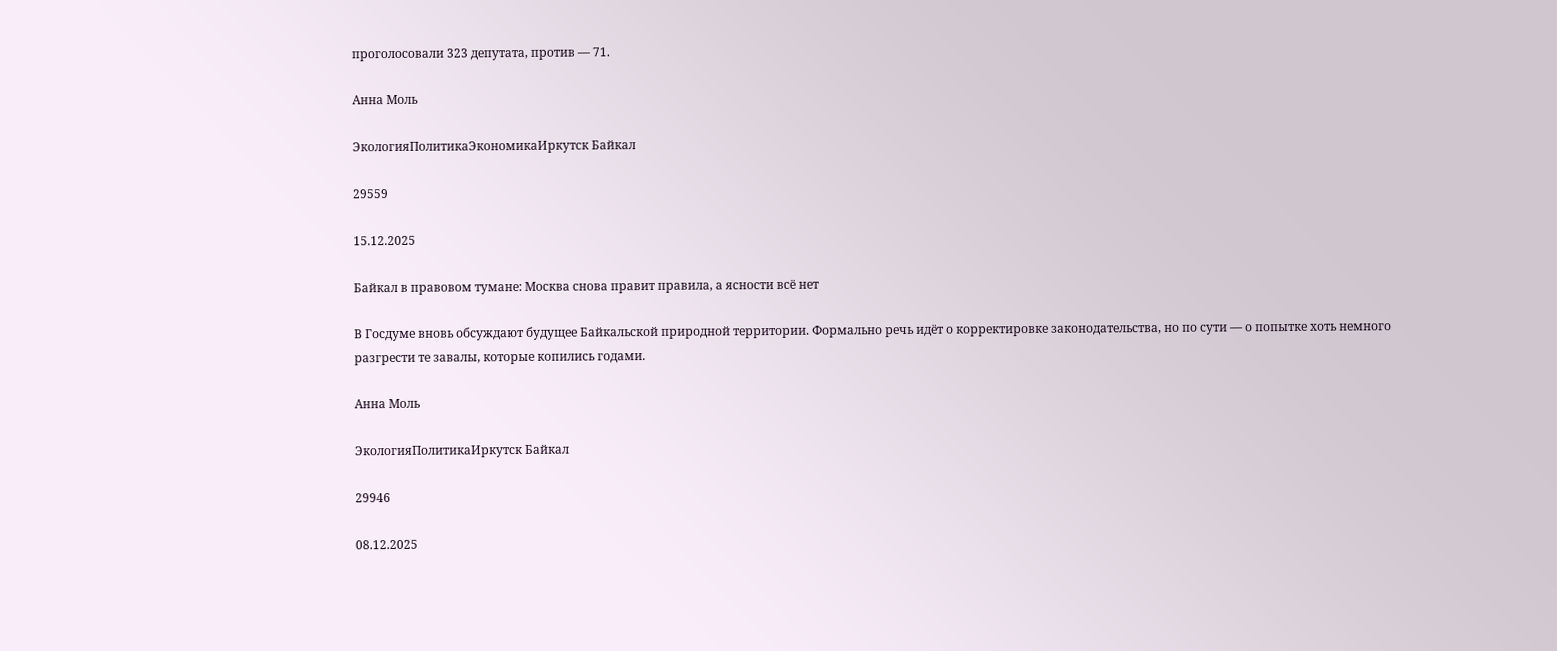проголосовали 323 депутата, против — 71.

Анна Моль

ЭкологияПолитикаЭкономикаИркутск Байкал

29559

15.12.2025

Байкал в правовом тумане: Москва снова правит правила, а ясности всё нет

В Госдуме вновь обсуждают будущее Байкальской природной территории. Формально речь идёт о корректировке законодательства, но по сути — о попытке хоть немного разгрести те завалы, которые копились годами.

Анна Моль

ЭкологияПолитикаИркутск Байкал

29946

08.12.2025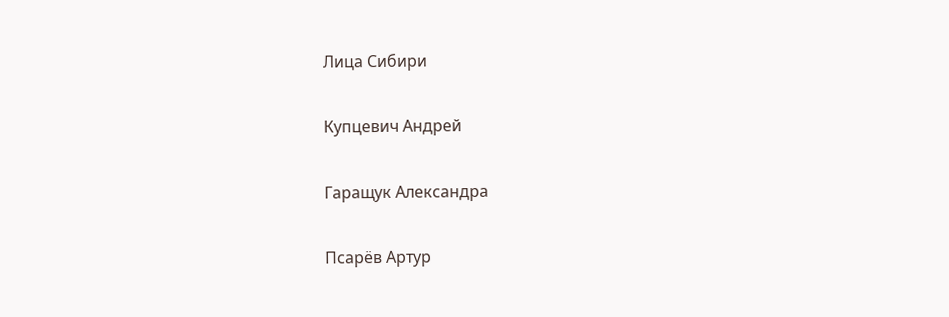Лица Сибири

Купцевич Андрей

Гаращук Александра

Псарёв Артур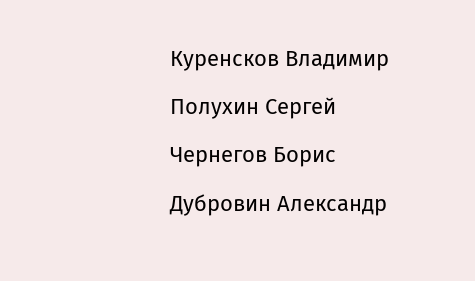Куренсков Владимир

Полухин Сергей

Чернегов Борис

Дубровин Александр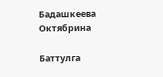Бадашкеева Октябрина

Баттулга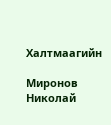Халтмаагийн

Миронов Николай